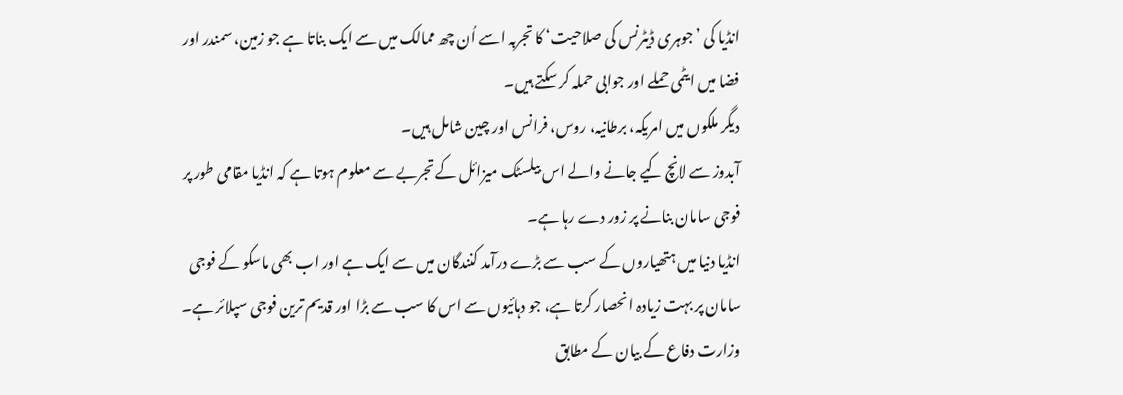انڈیا کی ’جوہری ڈیٹرنس کی صلاحیت‘ کا تجربہ اسے اُن چھ ممالک میں سے ایک بناتا ہے جو زمین، سمندر اور فضا میں ایٹمی حملے اور جوابی حملہ کر سکتے ہیں۔
دیگر ملکوں میں امریکہ، برطانیہ، روس، فرانس اور چین شامل ہیں۔
آبدوز سے لانچ کیے جانے والے اس بیلسٹک میزائل کے تجربے سے معلوم ہوتا ہے کہ انڈیا مقامی طور پر فوجی سامان بنانے پر زور دے رہا ہے۔
انڈیا دنیا میں ہتھیاروں کے سب سے بڑے درآمد کنندگان میں سے ایک ہے اور اب بھی ماسکو کے فوجی سامان پر بہت زیادہ انحصار کرتا ہے، جو دہائیوں سے اس کا سب سے بڑا اور قدیم ترین فوجی سپلائر ہے۔
وزارت دفاع کے بیان کے مطابق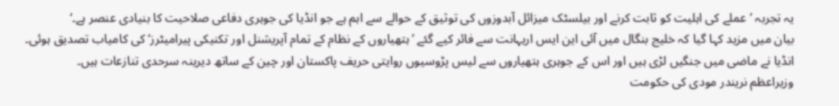یہ تجربہ ’عملے کی اہلیت کو ثابت کرنے اور بیلسٹک میزائل آبدوزوں کی توثیق کے حوالے سے اہم ہے جو انڈیا کی جوہری دفاعی صلاحیت کا بنیادی عنصر ہے۔‘
بیان میں مزید کہا گیا کہ خلیج بنگال میں آئی این ایس اریہانت سے فائر کیے گئے ’ہتھیاروں کے نظام کے تمام آپریشنل اور تکنیکی پیرامیٹرز‘ کی کامیاب تصدیق ہوئی۔
انڈیا نے ماضی میں جنگیں لڑی ہیں اور اس کے جوہری ہتھیاروں سے لیس پڑوسیوں روایتی حریف پاکستان اور چین کے ساتھ دیرینہ سرحدی تنازعات ہیں۔
وزیراعظم نریندر مودی کی حکومت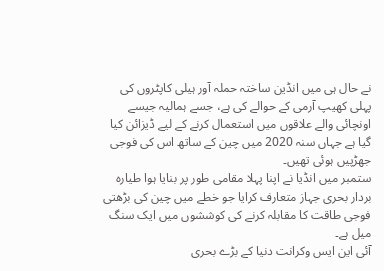نے حال ہی میں انڈین ساختہ حملہ آور ہیلی کاپٹروں کی پہلی کھیپ آرمی کے حوالے کی ہے، جسے ہمالیہ جیسے اونچائی والے علاقوں میں استعمال کرنے کے لیے ڈیزائن کیا گیا ہے جہاں سنہ 2020 میں چین کے ساتھ اس کی فوجی جھڑپیں ہوئی تھیں۔
ستمبر میں انڈیا نے اپنا پہلا مقامی طور پر بنایا ہوا طیارہ بردار بحری جہاز متعارف کرایا جو خطے میں چین کی بڑھتی فوجی طاقت کا مقابلہ کرنے کی کوششوں میں ایک سنگ میل ہے۔
آئی این ایس وکرانت دنیا کے بڑے بحری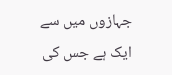جہازوں میں سے ایک ہے جس کی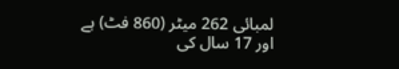لمبائی 262 میٹر (860 فٹ) ہے اور 17 سال کی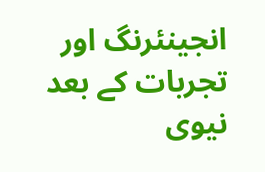انجینئرنگ اور تجربات کے بعد نیوی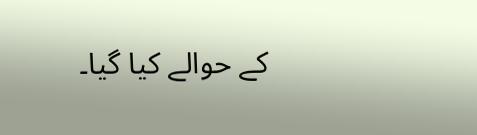کے حوالے کیا گیا۔